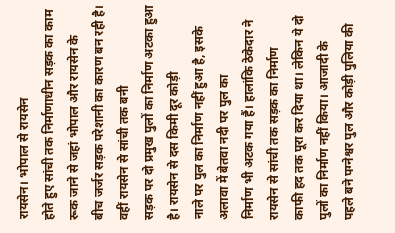रायसेन। भोपाल से रायसेन
होते हुए सांची तक निर्माणाधीन सड़क का काम रूक जाने से जहां भोपाल और रायसेन के
बीच जर्जर सड़क परेशानी का कारण बन रही है।
वहीं रायसेन से सांची तक बनी
सड़क पर दो प्रमुख पुलों का निर्माण अटका हुआ है। रायसेन से दस किमी दूर कोड़ी
नाले पर पुल का निर्माण नहीं हुआ है, इसके अलावा में बेतवा नदी पर पुल का
निर्माण भी अटक गया हैं। हालांकि ठेकेदार ने रायसेन से सांची तक सड़क का निर्माण
काफी हद तक पूरा कर दिया था। लेकिन ये दो पुलों का निर्माण नहीं किया। आजादी के
पहले बने पग्नेश्वर पुल और कोड़ी पुलिया की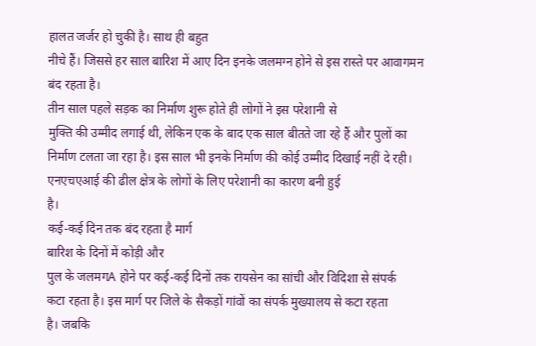हालत जर्जर हो चुकी है। साथ ही बहुत
नीचे हैं। जिससे हर साल बारिश में आए दिन इनके जलमग्न होने से इस रास्ते पर आवागमन
बंद रहता है।
तीन साल पहले सड़क का निर्माण शुरू होते ही लोगों ने इस परेशानी से
मुक्ति की उम्मीद लगाई थी, लेकिन एक के बाद एक साल बीतते जा रहे हैं और पुलों का
निर्माण टलता जा रहा है। इस साल भी इनके निर्माण की कोई उम्मीद दिखाई नहीं दे रही।
एनएचएआई की ढील क्षेत्र के लोगों के लिए परेशानी का कारण बनी हुई
है।
कई-कई दिन तक बंद रहता है मार्ग
बारिश के दिनों में कोड़ी और
पुल के जलमगA होने पर कई-कई दिनों तक रायसेन का सांची और विदिशा से संपर्क
कटा रहता है। इस मार्ग पर जिले के सैकड़ों गांवों का संपर्क मुख्यालय से कटा रहता
है। जबकि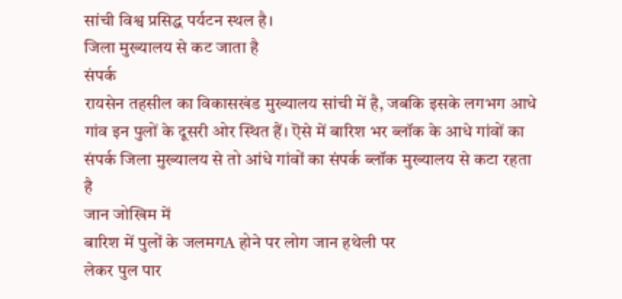सांची विश्व प्रसिद्ध पर्यटन स्थल है।
जिला मुख्यालय से कट जाता है
संपर्क
रायसेन तहसील का विकासखंड मुख्यालय सांची में है, जबकि इसके लगभग आधे
गांव इन पुलों के दूसरी ओर स्थित हैं। ऎसे में बारिश भर ब्लॉक के आधे गांवों का
संपर्क जिला मुख्यालय से तो आंधे गांवों का संपर्क ब्लॉक मुख्यालय से कटा रहता
है
जान जोखिम में
बारिश में पुलों के जलमगA होने पर लोग जान हथेली पर
लेकर पुल पार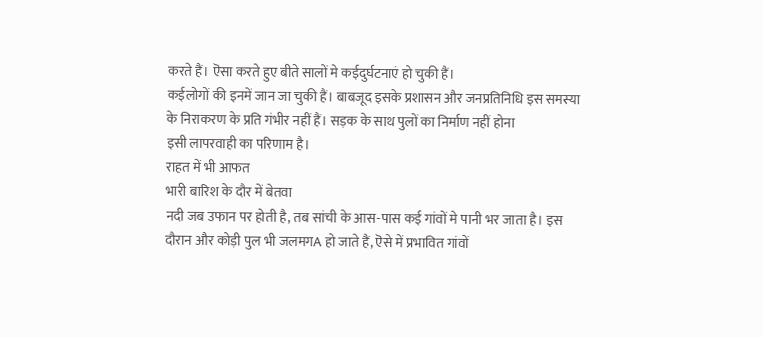करते हैं। ऎसा करते हुए बीते सालों मे कईदुर्घटनाएं हो चुकी हैं।
कईलोगों की इनमें जान जा चुकी हैं। बाबजूद इसके प्रशासन और जनप्रतिनिधि इस समस्या
के निराकरण के प्रति गंभीर नहीं हैं। सड़क के साथ पुलों का निर्माण नहीं होना
इसी लापरवाही का परिणाम है।
राहत में भी आफत
भारी बारिश के दौर में बेतवा
नदी जब उफान पर होती है, तब सांची के आस-पास कई गांवों मे पानी भर जाता है। इस
दौरान और कोड़ी पुल भी जलमगA हो जाते हैं, ऎसे में प्रभावित गांवों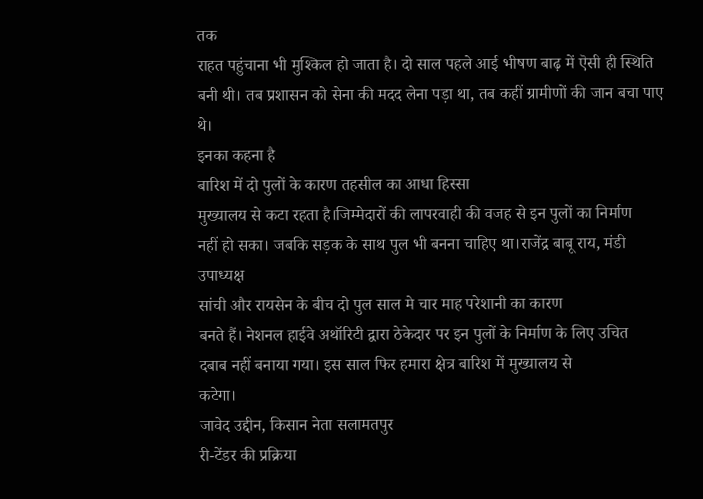तक
राहत पहुंचाना भी मुश्किल हो जाता है। दो साल पहले आई भीषण बाढ़ में ऎसी ही स्थिति
बनी थी। तब प्रशासन को सेना की मदद लेना पड़ा था, तब कहीं ग्रामीणों की जान बचा पाए
थे।
इनका कहना है
बारिश में दो पुलों के कारण तहसील का आधा हिस्सा
मुख्यालय से कटा रहता है।जिम्मेदारों की लापरवाही की वजह से इन पुलों का निर्माण
नहीं हो सका। जबकि सड़क के साथ पुल भी बनना चाहिए था।राजेंद्र बाबू राय, मंडी
उपाध्यक्ष
सांची और रायसेन के बीच दो पुल साल मे चार माह परेशानी का कारण
बनते हैं। नेशनल हाईवे अथॉरिटी द्वारा ठेकेदार पर इन पुलों के निर्माण के लिए उचित
दबाब नहीं बनाया गया। इस साल फिर हमारा क्षेत्र बारिश में मुख्यालय से
कटेगा।
जावेद उद्दीन, किसान नेता सलामतपुर
री-टेंडर की प्रक्रिया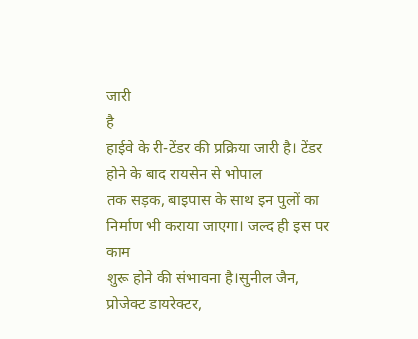जारी
है
हाईवे के री-टेंडर की प्रक्रिया जारी है। टेंडर होने के बाद रायसेन से भोपाल
तक सड़क, बाइपास के साथ इन पुलों का निर्माण भी कराया जाएगा। जल्द ही इस पर काम
शुरू होने की संभावना है।सुनील जैन, प्रोजेक्ट डायरेक्टर,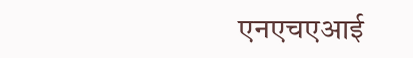एनएचएआई